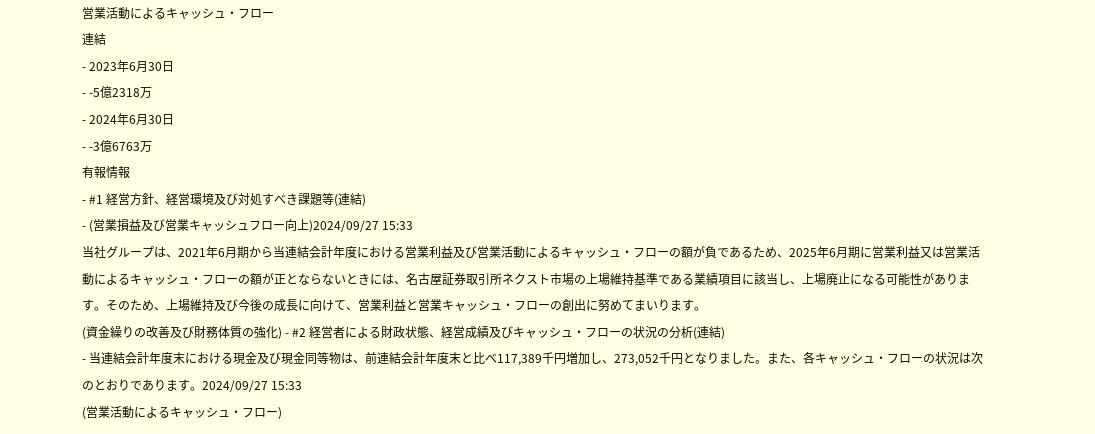営業活動によるキャッシュ・フロー
連結
- 2023年6月30日
- -5億2318万
- 2024年6月30日
- -3億6763万
有報情報
- #1 経営方針、経営環境及び対処すべき課題等(連結)
- (営業損益及び営業キャッシュフロー向上)2024/09/27 15:33
当社グループは、2021年6月期から当連結会計年度における営業利益及び営業活動によるキャッシュ・フローの額が負であるため、2025年6月期に営業利益又は営業活動によるキャッシュ・フローの額が正とならないときには、名古屋証券取引所ネクスト市場の上場維持基準である業績項目に該当し、上場廃止になる可能性があります。そのため、上場維持及び今後の成長に向けて、営業利益と営業キャッシュ・フローの創出に努めてまいります。
(資金繰りの改善及び財務体質の強化) - #2 経営者による財政状態、経営成績及びキャッシュ・フローの状況の分析(連結)
- 当連結会計年度末における現金及び現金同等物は、前連結会計年度末と比べ117,389千円増加し、273,052千円となりました。また、各キャッシュ・フローの状況は次のとおりであります。2024/09/27 15:33
(営業活動によるキャッシュ・フロー)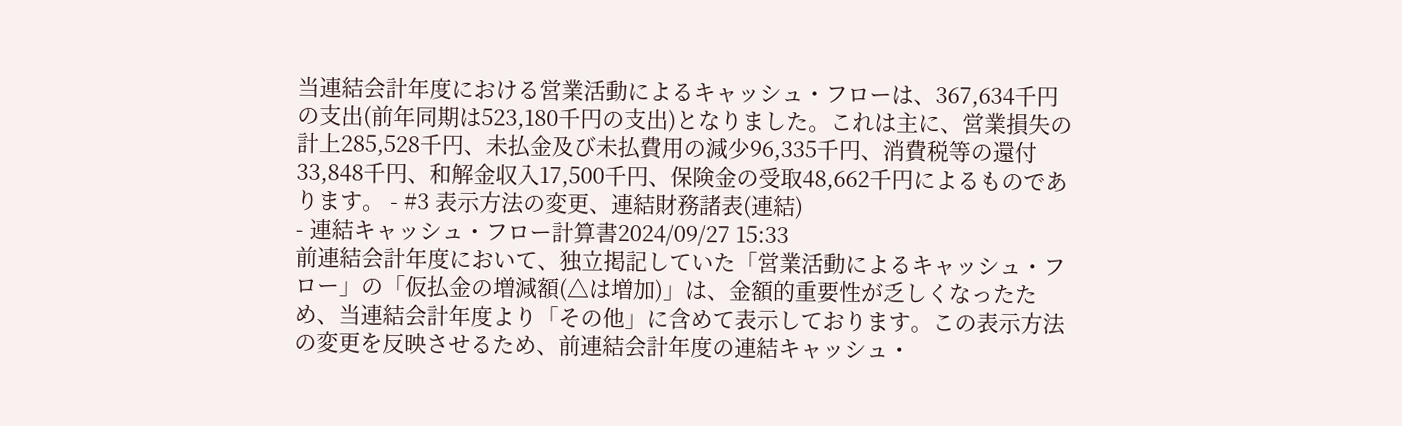当連結会計年度における営業活動によるキャッシュ・フローは、367,634千円の支出(前年同期は523,180千円の支出)となりました。これは主に、営業損失の計上285,528千円、未払金及び未払費用の減少96,335千円、消費税等の還付33,848千円、和解金収入17,500千円、保険金の受取48,662千円によるものであります。 - #3 表示方法の変更、連結財務諸表(連結)
- 連結キャッシュ・フロー計算書2024/09/27 15:33
前連結会計年度において、独立掲記していた「営業活動によるキャッシュ・フロー」の「仮払金の増減額(△は増加)」は、金額的重要性が乏しくなったため、当連結会計年度より「その他」に含めて表示しております。この表示方法の変更を反映させるため、前連結会計年度の連結キャッシュ・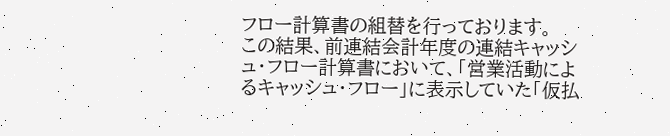フロー計算書の組替を行っております。
この結果、前連結会計年度の連結キャッシュ・フロー計算書において、「営業活動によるキャッシュ・フロー」に表示していた「仮払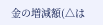金の増減額(△は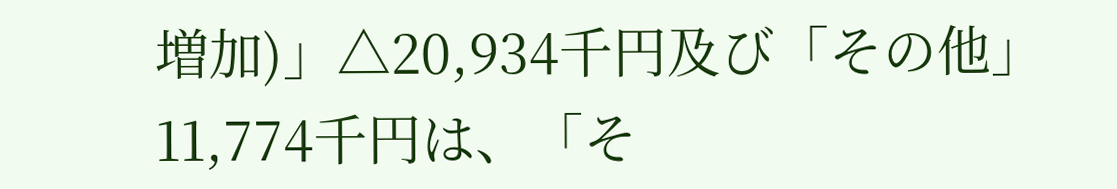増加)」△20,934千円及び「その他」11,774千円は、「そ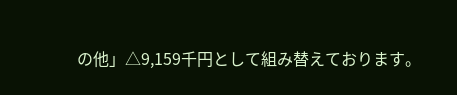の他」△9,159千円として組み替えております。